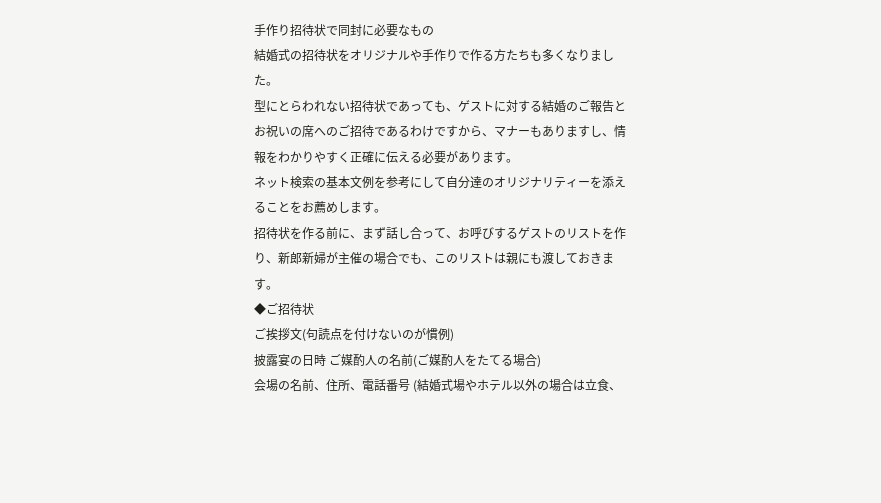手作り招待状で同封に必要なもの
結婚式の招待状をオリジナルや手作りで作る方たちも多くなりました。
型にとらわれない招待状であっても、ゲストに対する結婚のご報告とお祝いの席へのご招待であるわけですから、マナーもありますし、情報をわかりやすく正確に伝える必要があります。
ネット検索の基本文例を参考にして自分達のオリジナリティーを添えることをお薦めします。
招待状を作る前に、まず話し合って、お呼びするゲストのリストを作り、新郎新婦が主催の場合でも、このリストは親にも渡しておきます。
◆ご招待状
ご挨拶文(句読点を付けないのが慣例)
披露宴の日時 ご媒酌人の名前(ご媒酌人をたてる場合)
会場の名前、住所、電話番号 (結婚式場やホテル以外の場合は立食、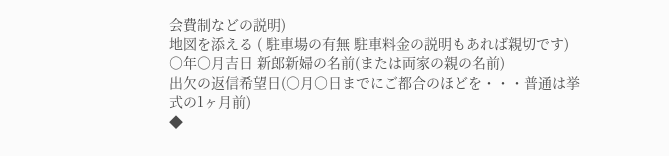会費制などの説明)
地図を添える ( 駐車場の有無 駐車料金の説明もあれば親切です)
○年○月吉日 新郎新婦の名前(または両家の親の名前)
出欠の返信希望日(○月○日までにご都合のほどを・・・普通は挙式の1ヶ月前)
◆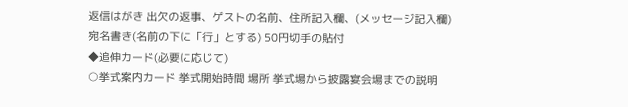返信はがき 出欠の返事、ゲストの名前、住所記入欄、(メッセージ記入欄)
宛名書き(名前の下に「行」とする) 50円切手の貼付
◆追伸カード(必要に応じて)
○挙式案内カード 挙式開始時間 場所 挙式場から披露宴会場までの説明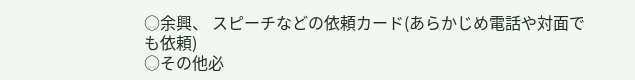○余興、 スピーチなどの依頼カード(あらかじめ電話や対面でも依頼)
○その他必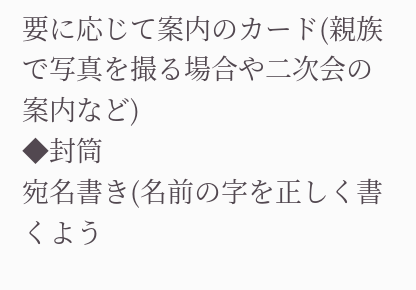要に応じて案内のカード(親族で写真を撮る場合や二次会の案内など)
◆封筒
宛名書き(名前の字を正しく書くよう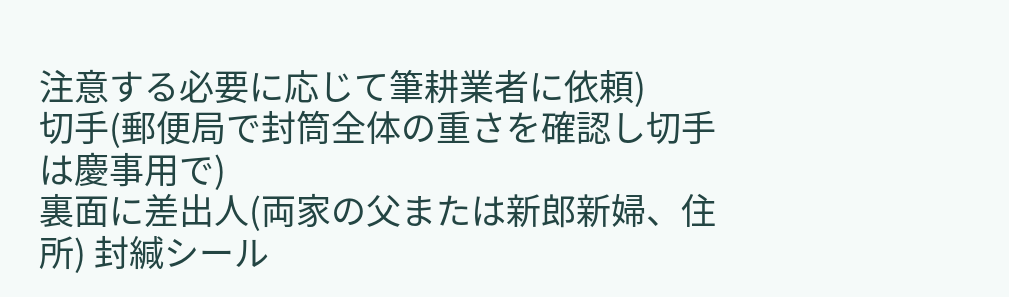注意する必要に応じて筆耕業者に依頼)
切手(郵便局で封筒全体の重さを確認し切手は慶事用で)
裏面に差出人(両家の父または新郎新婦、住所) 封緘シール